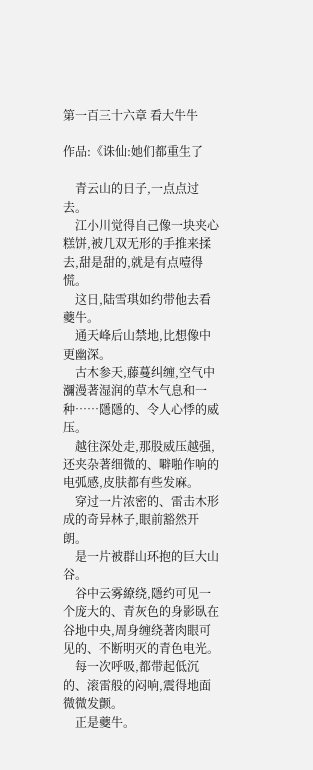第一百三十六章 看大牛牛

作品:《诛仙:她们都重生了

    青云山的日子,一点点过去。
    江小川觉得自己像一块夹心糕饼,被几双无形的手推来揉去,甜是甜的,就是有点噎得慌。
    这日,陆雪琪如约带他去看夔牛。
    通天峰后山禁地,比想像中更幽深。
    古木参天,藤蔓纠缠,空气中瀰漫著湿润的草木气息和一种……隱隱的、令人心悸的威压。
    越往深处走,那股威压越强,还夹杂著细微的、噼啪作响的电弧感,皮肤都有些发麻。
    穿过一片浓密的、雷击木形成的奇异林子,眼前豁然开朗。
    是一片被群山环抱的巨大山谷。
    谷中云雾繚绕,隱约可见一个庞大的、青灰色的身影臥在谷地中央,周身缠绕著肉眼可见的、不断明灭的青色电光。
    每一次呼吸,都带起低沉的、滚雷般的闷响,震得地面微微发颤。
    正是夔牛。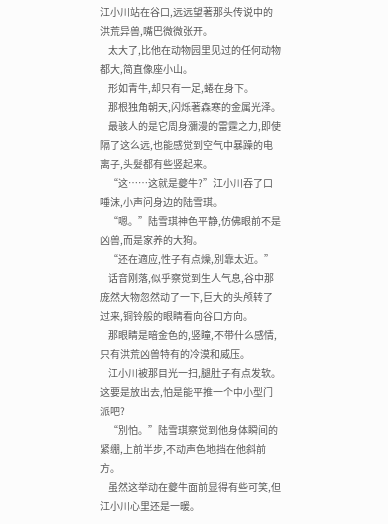江小川站在谷口,远远望著那头传说中的洪荒异兽,嘴巴微微张开。
    太大了,比他在动物园里见过的任何动物都大,简直像座小山。
    形如青牛,却只有一足,蜷在身下。
    那根独角朝天,闪烁著森寒的金属光泽。
    最骇人的是它周身瀰漫的雷霆之力,即使隔了这么远,也能感觉到空气中暴躁的电离子,头髮都有些竖起来。
    “这……这就是夔牛?”江小川吞了口唾沫,小声问身边的陆雪琪。
    “嗯。”陆雪琪神色平静,仿佛眼前不是凶兽,而是家养的大狗。
    “还在適应,性子有点燥,別靠太近。”
    话音刚落,似乎察觉到生人气息,谷中那庞然大物忽然动了一下,巨大的头颅转了过来,铜铃般的眼睛看向谷口方向。
    那眼睛是暗金色的,竖瞳,不带什么感情,只有洪荒凶兽特有的冷漠和威压。
    江小川被那目光一扫,腿肚子有点发软。这要是放出去,怕是能平推一个中小型门派吧?
    “別怕。”陆雪琪察觉到他身体瞬间的紧绷,上前半步,不动声色地挡在他斜前方。
    虽然这举动在夔牛面前显得有些可笑,但江小川心里还是一暖。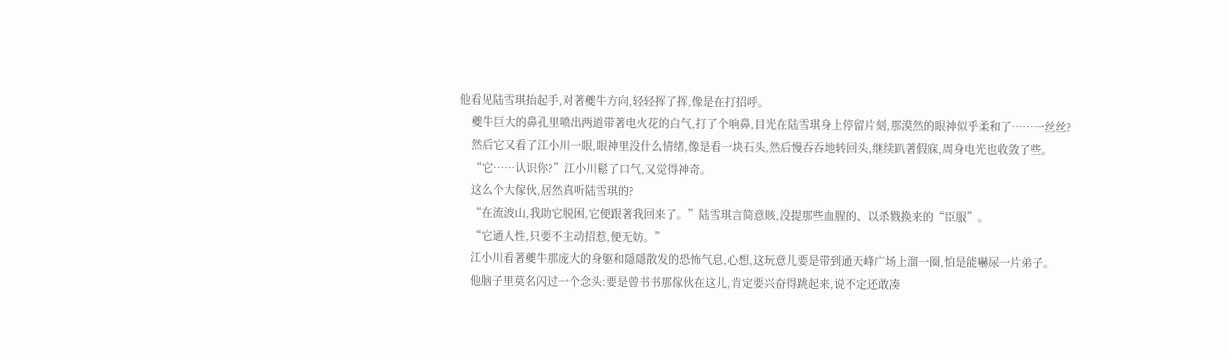他看见陆雪琪抬起手,对著夔牛方向,轻轻挥了挥,像是在打招呼。
    夔牛巨大的鼻孔里喷出两道带著电火花的白气,打了个响鼻,目光在陆雪琪身上停留片刻,那漠然的眼神似乎柔和了……一丝丝?
    然后它又看了江小川一眼,眼神里没什么情绪,像是看一块石头,然后慢吞吞地转回头,继续趴著假寐,周身电光也收敛了些。
    “它……认识你?”江小川鬆了口气,又觉得神奇。
    这么个大傢伙,居然真听陆雪琪的?
    “在流波山,我助它脱困,它便跟著我回来了。”陆雪琪言简意賅,没提那些血腥的、以杀戮换来的“臣服”。
    “它通人性,只要不主动招惹,便无妨。”
    江小川看著夔牛那庞大的身躯和隱隱散发的恐怖气息,心想,这玩意儿要是带到通天峰广场上溜一圈,怕是能嚇尿一片弟子。
    他脑子里莫名闪过一个念头:要是曾书书那傢伙在这儿,肯定要兴奋得跳起来,说不定还敢凑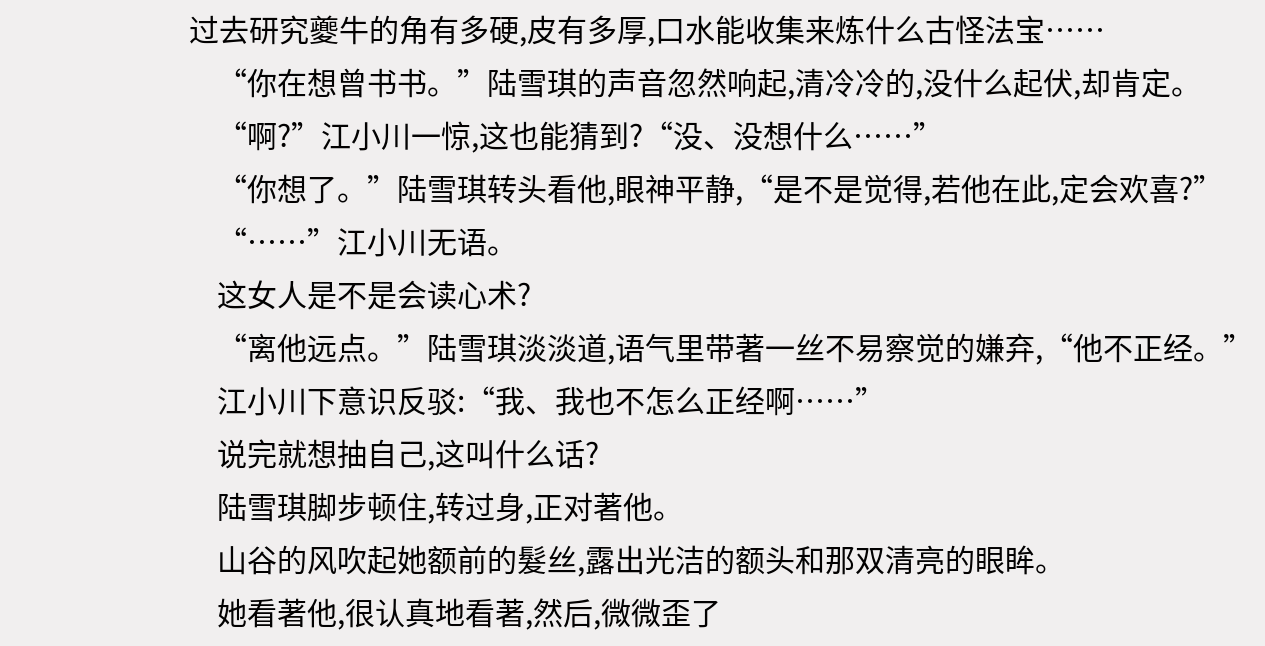过去研究夔牛的角有多硬,皮有多厚,口水能收集来炼什么古怪法宝……
    “你在想曾书书。”陆雪琪的声音忽然响起,清冷冷的,没什么起伏,却肯定。
    “啊?”江小川一惊,这也能猜到?“没、没想什么……”
    “你想了。”陆雪琪转头看他,眼神平静,“是不是觉得,若他在此,定会欢喜?”
    “……”江小川无语。
    这女人是不是会读心术?
    “离他远点。”陆雪琪淡淡道,语气里带著一丝不易察觉的嫌弃,“他不正经。”
    江小川下意识反驳:“我、我也不怎么正经啊……”
    说完就想抽自己,这叫什么话?
    陆雪琪脚步顿住,转过身,正对著他。
    山谷的风吹起她额前的髮丝,露出光洁的额头和那双清亮的眼眸。
    她看著他,很认真地看著,然后,微微歪了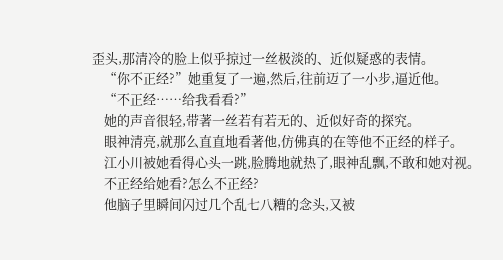歪头,那清冷的脸上似乎掠过一丝极淡的、近似疑惑的表情。
    “你不正经?”她重复了一遍,然后,往前迈了一小步,逼近他。
    “不正经……给我看看?”
    她的声音很轻,带著一丝若有若无的、近似好奇的探究。
    眼神清亮,就那么直直地看著他,仿佛真的在等他不正经的样子。
    江小川被她看得心头一跳,脸腾地就热了,眼神乱飘,不敢和她对视。
    不正经给她看?怎么不正经?
    他脑子里瞬间闪过几个乱七八糟的念头,又被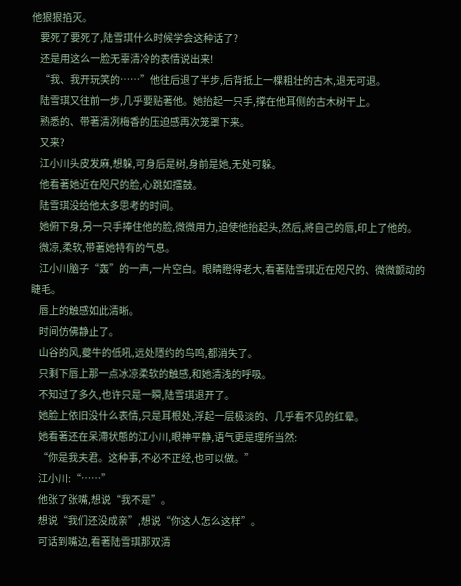他狠狠掐灭。
    要死了要死了,陆雪琪什么时候学会这种话了?
    还是用这么一脸无辜清冷的表情说出来!
    “我、我开玩笑的……”他往后退了半步,后背抵上一棵粗壮的古木,退无可退。
    陆雪琪又往前一步,几乎要贴著他。她抬起一只手,撑在他耳侧的古木树干上。
    熟悉的、带著清冽梅香的压迫感再次笼罩下来。
    又来?
    江小川头皮发麻,想躲,可身后是树,身前是她,无处可躲。
    他看著她近在咫尺的脸,心跳如擂鼓。
    陆雪琪没给他太多思考的时间。
    她俯下身,另一只手捧住他的脸,微微用力,迫使他抬起头,然后,將自己的唇,印上了他的。
    微凉,柔软,带著她特有的气息。
    江小川脑子“轰”的一声,一片空白。眼睛瞪得老大,看著陆雪琪近在咫尺的、微微颤动的睫毛。
    唇上的触感如此清晰。
    时间仿佛静止了。
    山谷的风,夔牛的低吼,远处隱约的鸟鸣,都消失了。
    只剩下唇上那一点冰凉柔软的触感,和她清浅的呼吸。
    不知过了多久,也许只是一瞬,陆雪琪退开了。
    她脸上依旧没什么表情,只是耳根处,浮起一层极淡的、几乎看不见的红晕。
    她看著还在呆滯状態的江小川,眼神平静,语气更是理所当然:
    “你是我夫君。这种事,不必不正经,也可以做。”
    江小川:“……”
    他张了张嘴,想说“我不是”。
    想说“我们还没成亲”,想说“你这人怎么这样”。
    可话到嘴边,看著陆雪琪那双清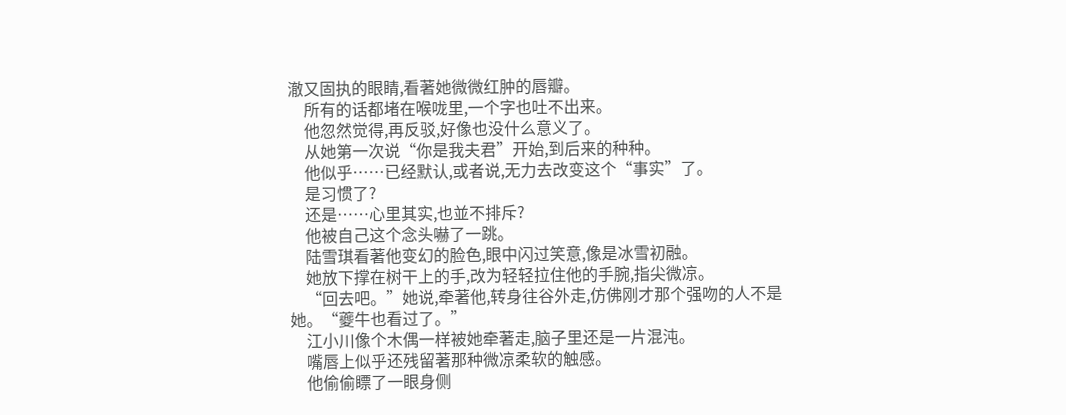澈又固执的眼睛,看著她微微红肿的唇瓣。
    所有的话都堵在喉咙里,一个字也吐不出来。
    他忽然觉得,再反驳,好像也没什么意义了。
    从她第一次说“你是我夫君”开始,到后来的种种。
    他似乎……已经默认,或者说,无力去改变这个“事实”了。
    是习惯了?
    还是……心里其实,也並不排斥?
    他被自己这个念头嚇了一跳。
    陆雪琪看著他变幻的脸色,眼中闪过笑意,像是冰雪初融。
    她放下撑在树干上的手,改为轻轻拉住他的手腕,指尖微凉。
    “回去吧。”她说,牵著他,转身往谷外走,仿佛刚才那个强吻的人不是她。“夔牛也看过了。”
    江小川像个木偶一样被她牵著走,脑子里还是一片混沌。
    嘴唇上似乎还残留著那种微凉柔软的触感。
    他偷偷瞟了一眼身侧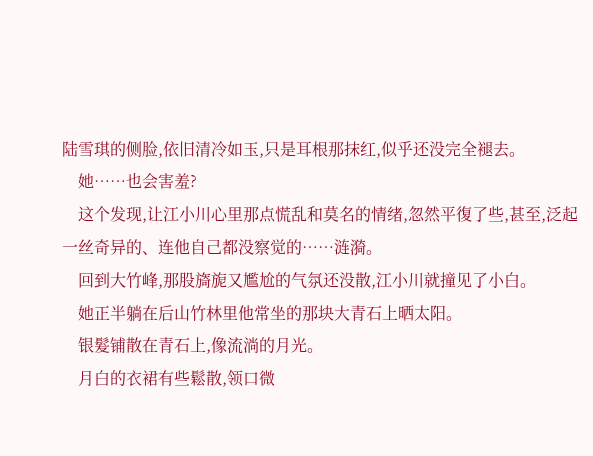陆雪琪的侧脸,依旧清冷如玉,只是耳根那抹红,似乎还没完全褪去。
    她……也会害羞?
    这个发现,让江小川心里那点慌乱和莫名的情绪,忽然平復了些,甚至,泛起一丝奇异的、连他自己都没察觉的……涟漪。
    回到大竹峰,那股旖旎又尷尬的气氛还没散,江小川就撞见了小白。
    她正半躺在后山竹林里他常坐的那块大青石上晒太阳。
    银髮铺散在青石上,像流淌的月光。
    月白的衣裙有些鬆散,领口微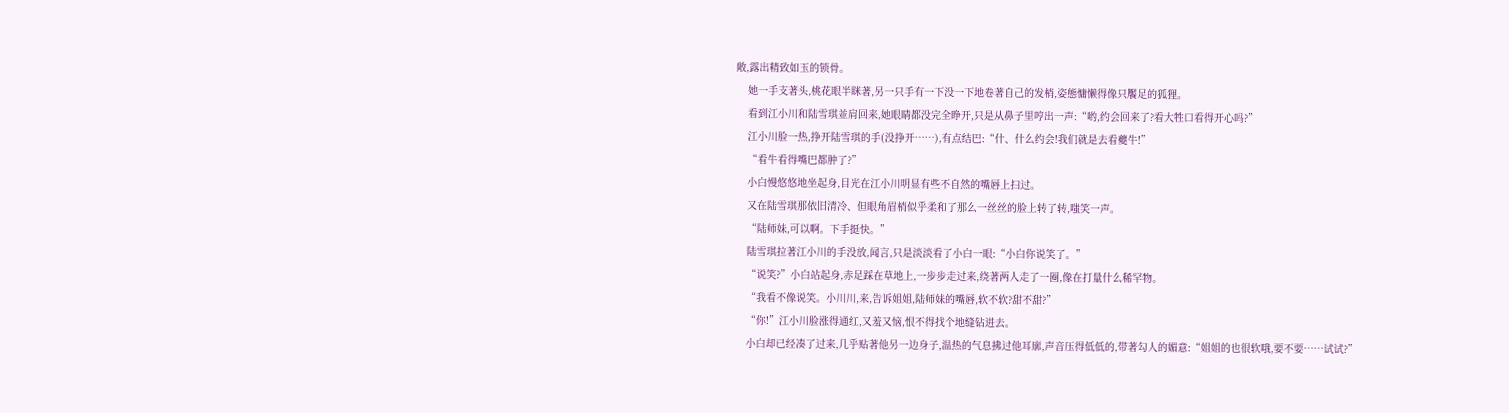敞,露出精致如玉的锁骨。
    她一手支著头,桃花眼半眯著,另一只手有一下没一下地卷著自己的发梢,姿態慵懒得像只饜足的狐狸。
    看到江小川和陆雪琪並肩回来,她眼睛都没完全睁开,只是从鼻子里哼出一声:“哟,约会回来了?看大牲口看得开心吗?”
    江小川脸一热,挣开陆雪琪的手(没挣开……),有点结巴:“什、什么约会!我们就是去看夔牛!”
    “看牛看得嘴巴都肿了?”
    小白慢悠悠地坐起身,目光在江小川明显有些不自然的嘴唇上扫过。
    又在陆雪琪那依旧清冷、但眼角眉梢似乎柔和了那么一丝丝的脸上转了转,嗤笑一声。
    “陆师妹,可以啊。下手挺快。”
    陆雪琪拉著江小川的手没放,闻言,只是淡淡看了小白一眼:“小白你说笑了。”
    “说笑?”小白站起身,赤足踩在草地上,一步步走过来,绕著两人走了一圈,像在打量什么稀罕物。
    “我看不像说笑。小川川,来,告诉姐姐,陆师妹的嘴唇,软不软?甜不甜?”
    “你!”江小川脸涨得通红,又羞又恼,恨不得找个地缝钻进去。
    小白却已经凑了过来,几乎贴著他另一边身子,温热的气息拂过他耳廓,声音压得低低的,带著勾人的媚意:“姐姐的也很软哦,要不要……试试?”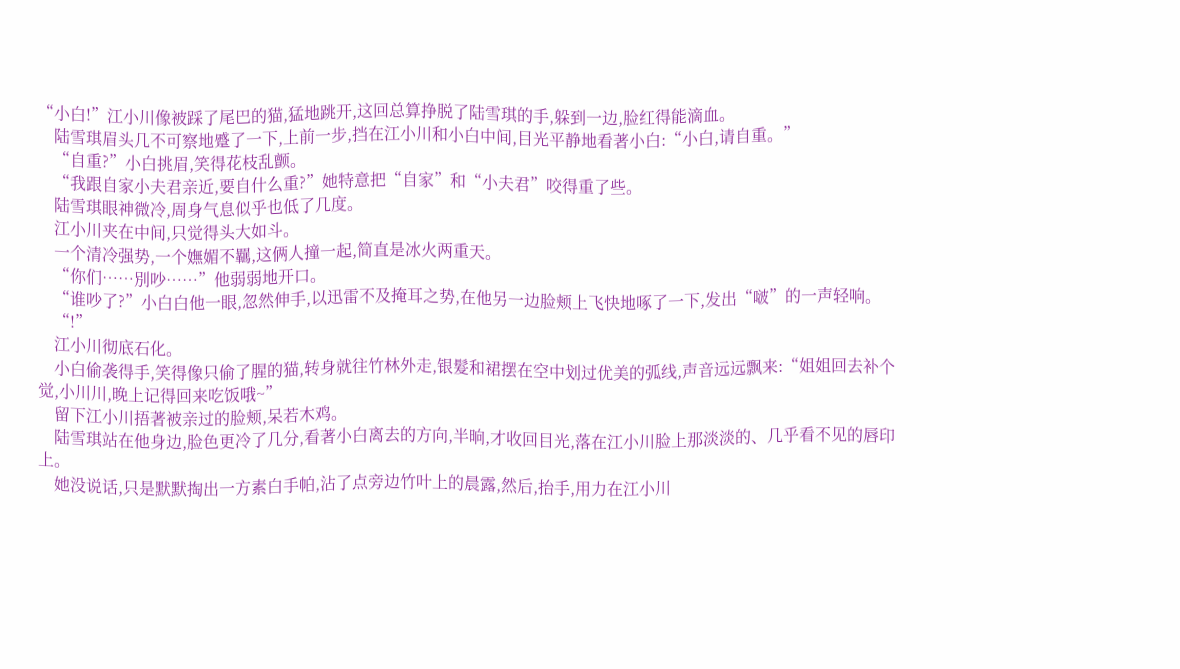“小白!”江小川像被踩了尾巴的猫,猛地跳开,这回总算挣脱了陆雪琪的手,躲到一边,脸红得能滴血。
    陆雪琪眉头几不可察地蹙了一下,上前一步,挡在江小川和小白中间,目光平静地看著小白:“小白,请自重。”
    “自重?”小白挑眉,笑得花枝乱颤。
    “我跟自家小夫君亲近,要自什么重?”她特意把“自家”和“小夫君”咬得重了些。
    陆雪琪眼神微冷,周身气息似乎也低了几度。
    江小川夹在中间,只觉得头大如斗。
    一个清冷强势,一个嫵媚不羈,这俩人撞一起,简直是冰火两重天。
    “你们……別吵……”他弱弱地开口。
    “谁吵了?”小白白他一眼,忽然伸手,以迅雷不及掩耳之势,在他另一边脸颊上飞快地啄了一下,发出“啵”的一声轻响。
    “!”
    江小川彻底石化。
    小白偷袭得手,笑得像只偷了腥的猫,转身就往竹林外走,银髮和裙摆在空中划过优美的弧线,声音远远飘来:“姐姐回去补个觉,小川川,晚上记得回来吃饭哦~”
    留下江小川捂著被亲过的脸颊,呆若木鸡。
    陆雪琪站在他身边,脸色更冷了几分,看著小白离去的方向,半晌,才收回目光,落在江小川脸上那淡淡的、几乎看不见的唇印上。
    她没说话,只是默默掏出一方素白手帕,沾了点旁边竹叶上的晨露,然后,抬手,用力在江小川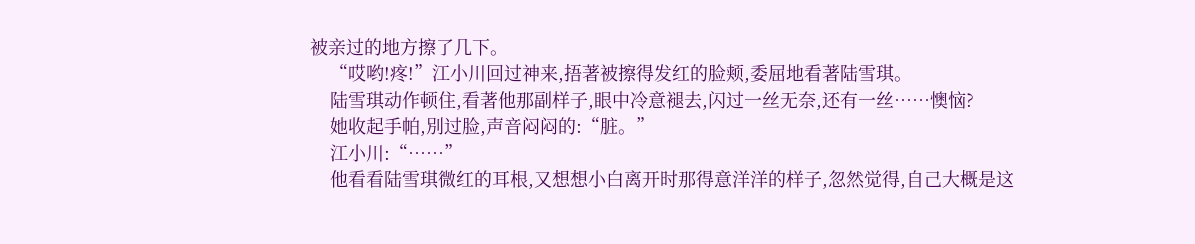被亲过的地方擦了几下。
    “哎哟!疼!”江小川回过神来,捂著被擦得发红的脸颊,委屈地看著陆雪琪。
    陆雪琪动作顿住,看著他那副样子,眼中冷意褪去,闪过一丝无奈,还有一丝……懊恼?
    她收起手帕,別过脸,声音闷闷的:“脏。”
    江小川:“……”
    他看看陆雪琪微红的耳根,又想想小白离开时那得意洋洋的样子,忽然觉得,自己大概是这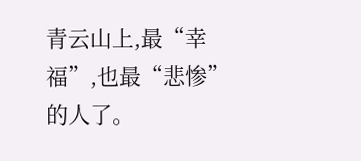青云山上,最“幸福”,也最“悲惨”的人了。